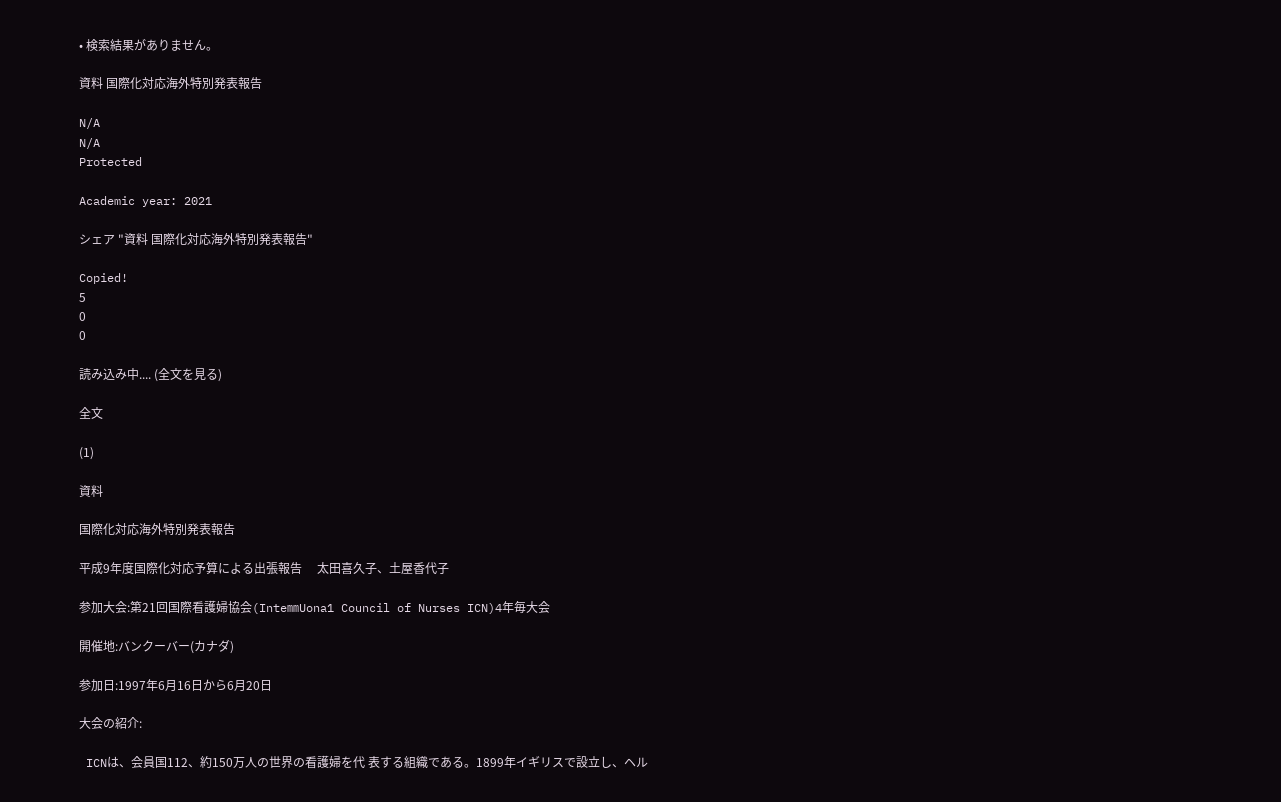• 検索結果がありません。

資料 国際化対応海外特別発表報告

N/A
N/A
Protected

Academic year: 2021

シェア "資料 国際化対応海外特別発表報告"

Copied!
5
0
0

読み込み中.... (全文を見る)

全文

(1)

資料

国際化対応海外特別発表報告

平成9年度国際化対応予算による出張報告     太田喜久子、土屋香代子

参加大会:第21回国際看護婦協会(Inte㎜Uona1 Council of Nurses ICN)4年毎大会

開催地:バンクーバー(カナダ)

参加日:1997年6月16日から6月20日

大会の紹介:

 ICNは、会員国112、約150万人の世界の看護婦を代 表する組織である。1899年イギリスで設立し、ヘル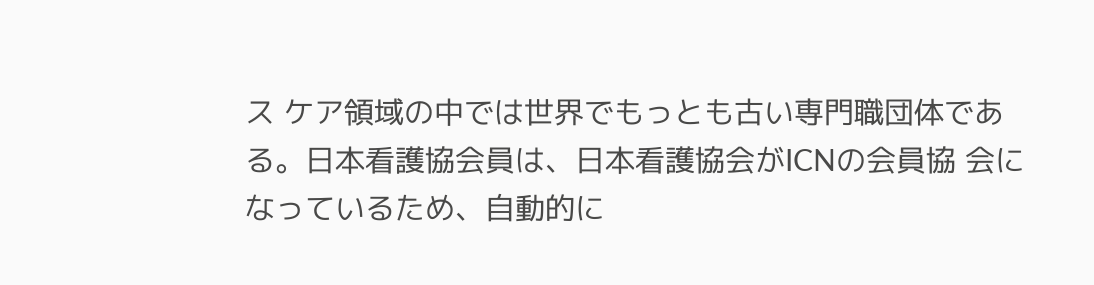ス ケア領域の中では世界でもっとも古い専門職団体であ る。日本看護協会員は、日本看護協会がICNの会員協 会になっているため、自動的に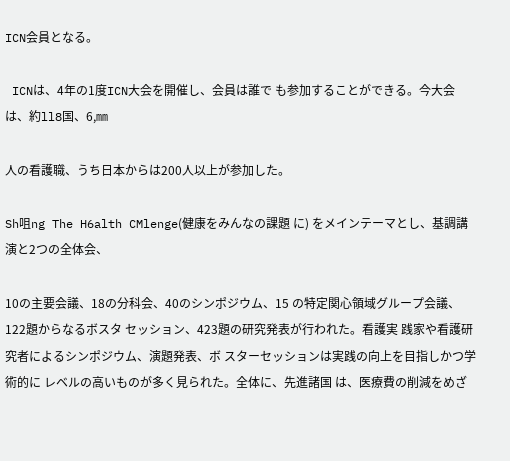ICN会員となる。

 ICNは、4年の1度ICN大会を開催し、会員は誰で も参加することができる。今大会は、約ll8国、6,㎜

人の看護職、うち日本からは200人以上が参加した。

Sh咀ng The H6alth CMlenge(健康をみんなの課題 に) をメインテーマとし、基調講演と2つの全体会、

10の主要会議、18の分科会、40のシンポジウム、15 の特定関心領域グループ会議、122題からなるボスタ セッション、423題の研究発表が行われた。看護実 践家や看護研究者によるシンポジウム、演題発表、ボ スターセッションは実践の向上を目指しかつ学術的に レベルの高いものが多く見られた。全体に、先進諸国 は、医療費の削減をめざ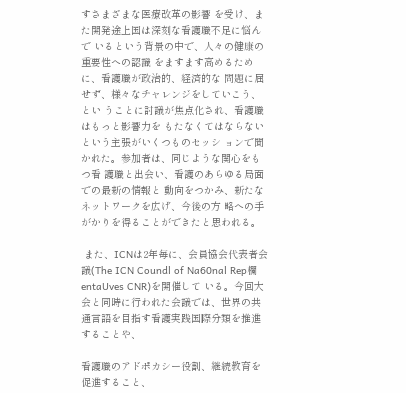すさまざまな医療改革の影響 を受け、また開発途上国は深刻な看護職不足に悩んで いるという背景の中で、人々の健康の重要性への認識 をますます高めるために、看護職が政治的、経済的な 問題に屈せず、様々なチャレンジをしていこう、とい うことに討議が焦点化され、看護職はもっと影響力を もたなくてはならないという主張がいくつものセッシ ョンで聞かれた。参加者は、同じような関心をもつ看 護職と出会い、看護のあらゆる局面での最新の情報と 動向をつかみ、新たなネットワークを広げ、今後の方 略への手がかりを得ることができたと思われる。

 また、ICNは2年毎に、会員協会代表者会議(The ICN Coundl of Na60nal Rep欄entaUves CNR)を開催して いる。今回大会と同時に行われた会議では、世界の共 通言語を目指す看護実践国際分類を推進することや、

看護職のアドポカシー役割、継続教育を促進すること、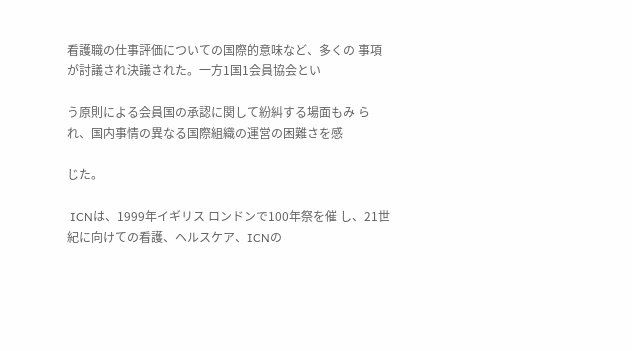看護職の仕事評価についての国際的意味など、多くの 事項が討議され決議された。一方1国1会員協会とい

う原則による会員国の承認に関して紛糾する場面もみ られ、国内事情の異なる国際組織の運営の困難さを感

じた。

 ICNは、1999年イギリス ロンドンで100年祭を催 し、21世紀に向けての看護、ヘルスケア、ICNの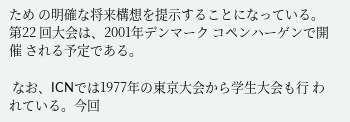ため の明確な将来構想を提示することになっている。第22 回大会は、2001年デンマーク コペンハーゲンで開催 される予定である。

 なお、ICNでは1977年の東京大会から学生大会も行 われている。今回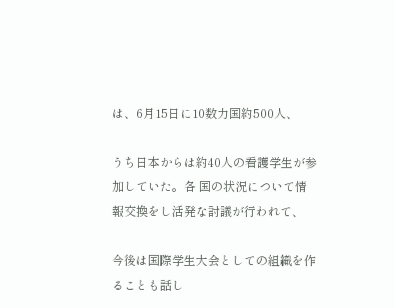は、6月15日に10数力国約500人、

うち日本からは約40人の看護学生が参加していた。各 国の状況について情報交換をし活発な討議が行われて、

今後は国際学生大会としての組織を作ることも話し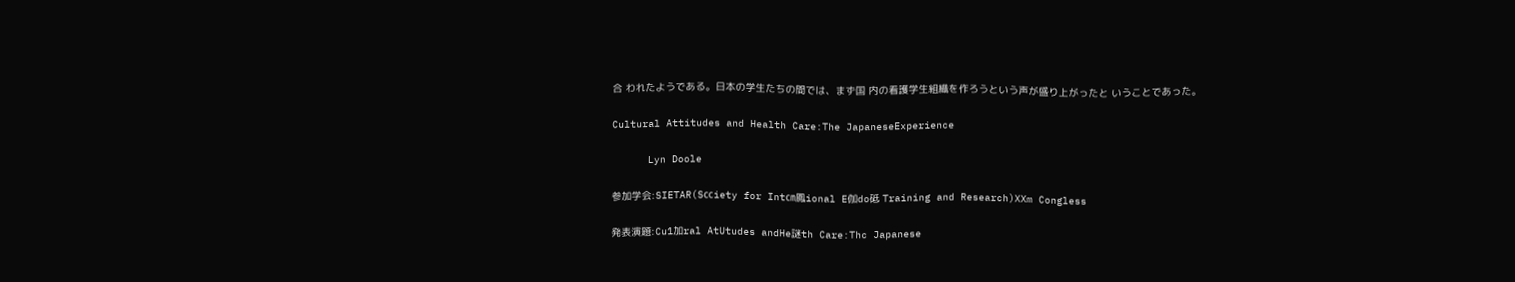合 われたようである。日本の学生たちの間では、まず国 内の看護学生組織を作ろうという声が盛り上がったと いうことであった。

Cultural Attitudes and Health Care:The JapaneseExperience

      Lyn Doole

参加学会:SIETAR(S㏄iety for Int㎝鳳ional E伽do砥 Training and Research)XXm Congless

発表演題:Cu1加ral AtUtudes andHe謎th Care:Thc Japanese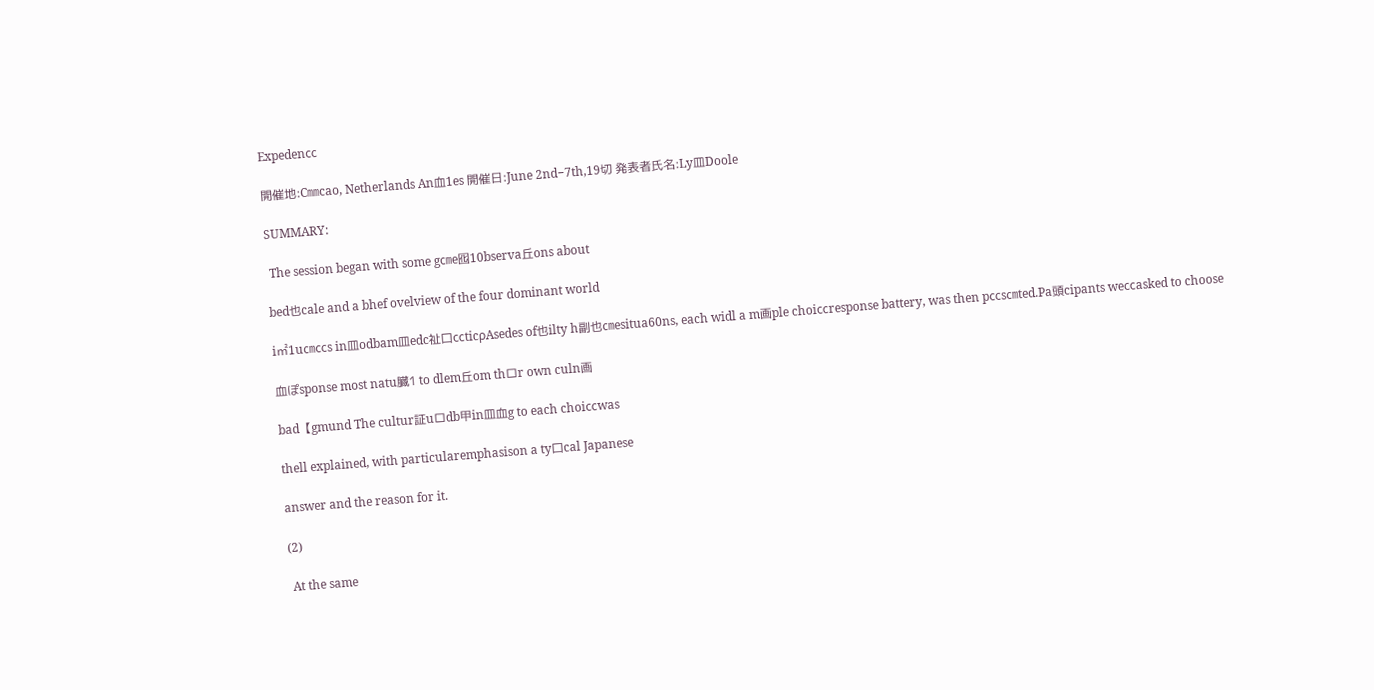Expeden㏄

開催地:C㎜cao, Netherlands An血1es 開催日:June 2nd−7th,19切 発表者氏名:Ly皿Doole

SUMMARY:

 The session began with some g㎝e囮10bserva丘ons about

bed也cale and a bhef ovelview of the four dominant world

i㎡1u㎝㏄s in皿odbam皿edc祉口㏄ticρAsedes of也ilty h副也㎝esitua60ns, each widl a m画ple choi㏄response battery, was then p㏄s㎝ted.Pa頭cipants we㏄asked to choose

血ぽsponse most natu臓1 to dlem丘om thロr own culn画

bad【gmund The cultur証uロdb甲in皿血g to each choi㏄was

thell explained, with particularemphasison a ty口cal Japanese

answer and the reason for it.

(2)

 At the same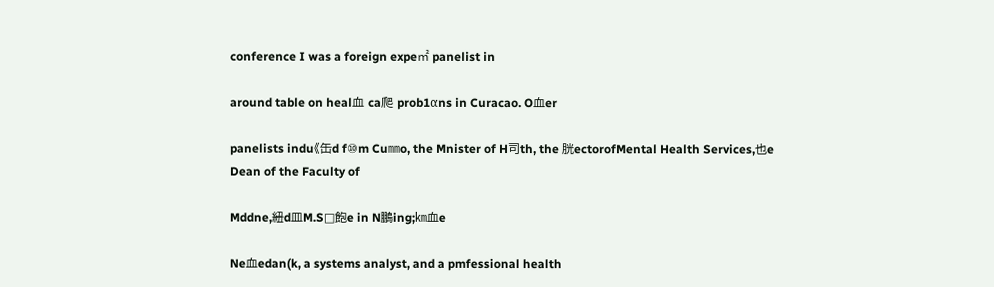conference I was a foreign expe㎡ panelist in

around table on heal血 ca爬 prob1αns in Curacao. O血er

panelists indu《缶d f⑩m Cu㎜o, the Mnister of H司th, the 胱ectorofMental Health Services,也e Dean of the Faculty of

Mddne,紐d皿M.S□飽e in N鵬ing;㎞血e

Ne血edan(k, a systems analyst, and a pmfessional health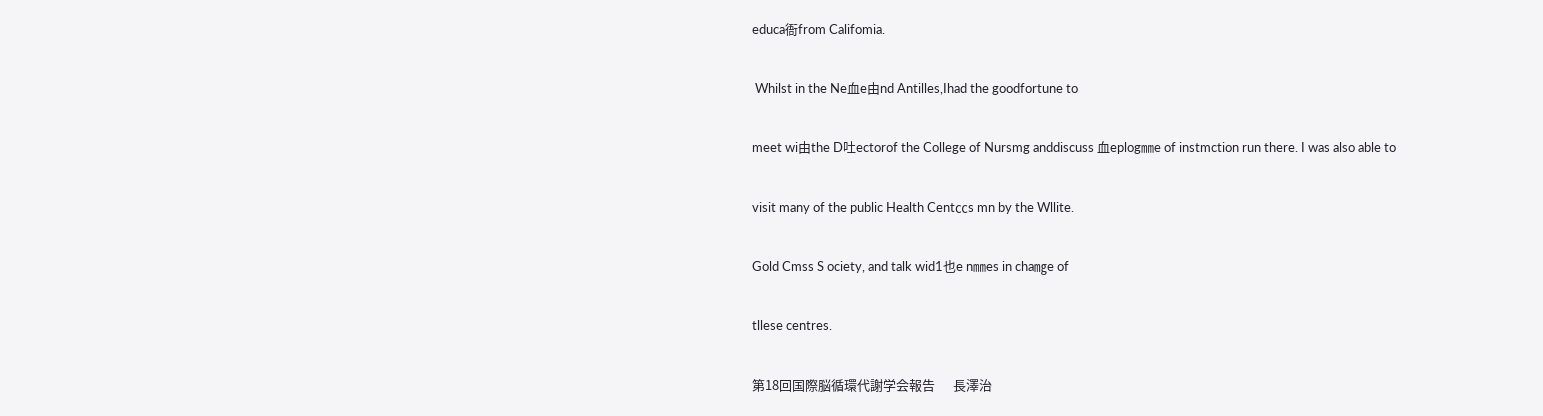educa衙from Califomia.

 Whilst in the Ne血e由nd Antilles,Ihad the goodfortune to

meet wi由the D吐ectorof the College of Nursmg anddiscuss 血eplog㎜e of instmction run there. I was also able to

visit many of the public Health Cent㏄s mn by the Wllite.

Gold Cmss S ociety, and talk wid1也e n㎜es in cha㎎e of

tllese centres.

第18回国際脳循環代謝学会報告      長澤治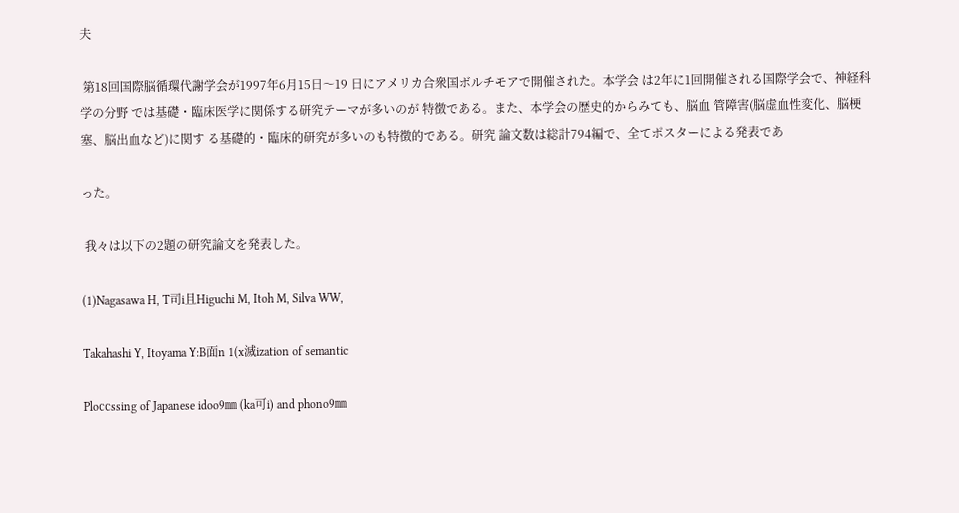夫

 第18回国際脳循環代謝学会が1997年6月15日〜19 日にアメリカ合衆国ボルチモアで開催された。本学会 は2年に1回開催される国際学会で、神経科学の分野 では基礎・臨床医学に関係する研究テーマが多いのが 特徴である。また、本学会の歴史的からみても、脳血 管障害(脳虚血性変化、脳梗塞、脳出血など)に関す る基礎的・臨床的研究が多いのも特徴的である。研究 論文数は総計794編で、全てポスターによる発表であ

った。

 我々は以下の2題の研究論文を発表した。

(1)Nagasawa H, T司i且Higuchi M, Itoh M, Silva WW,

Takahashi Y, Itoyama Y:B面n 1(x滅ization of semantic

Plo㏄ssing of Japanese idoo9㎜ (ka可i) and phono9㎜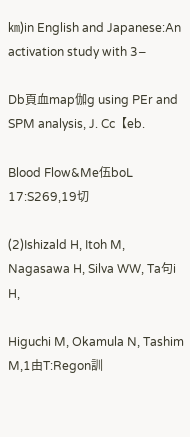㎞)in English and Japanese:An activation study with 3−

Db頁血map伽g using PEr and SPM analysis, J. Cc【eb.

Blood Flow&Me伍boL 17:S269,19切

(2)Ishizald H, Itoh M, Nagasawa H, Silva WW, Ta句i H,

Higuchi M, Okamula N, Tashim M,1由T:Regon訓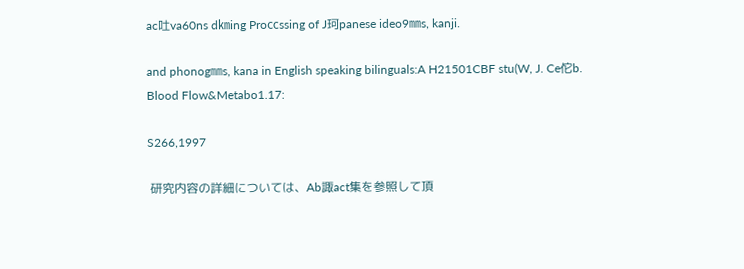ac吐va60ns d㎞ing Pro㏄ssing of J珂panese ideo9㎜s, kanji.

and phonog㎜s, kana in English speaking bilinguals:A H21501CBF stu(W, J. Ce佗b. Blood Flow&Metabo1.17:

S266,1997

 研究内容の詳細については、Ab諏act集を参照して頂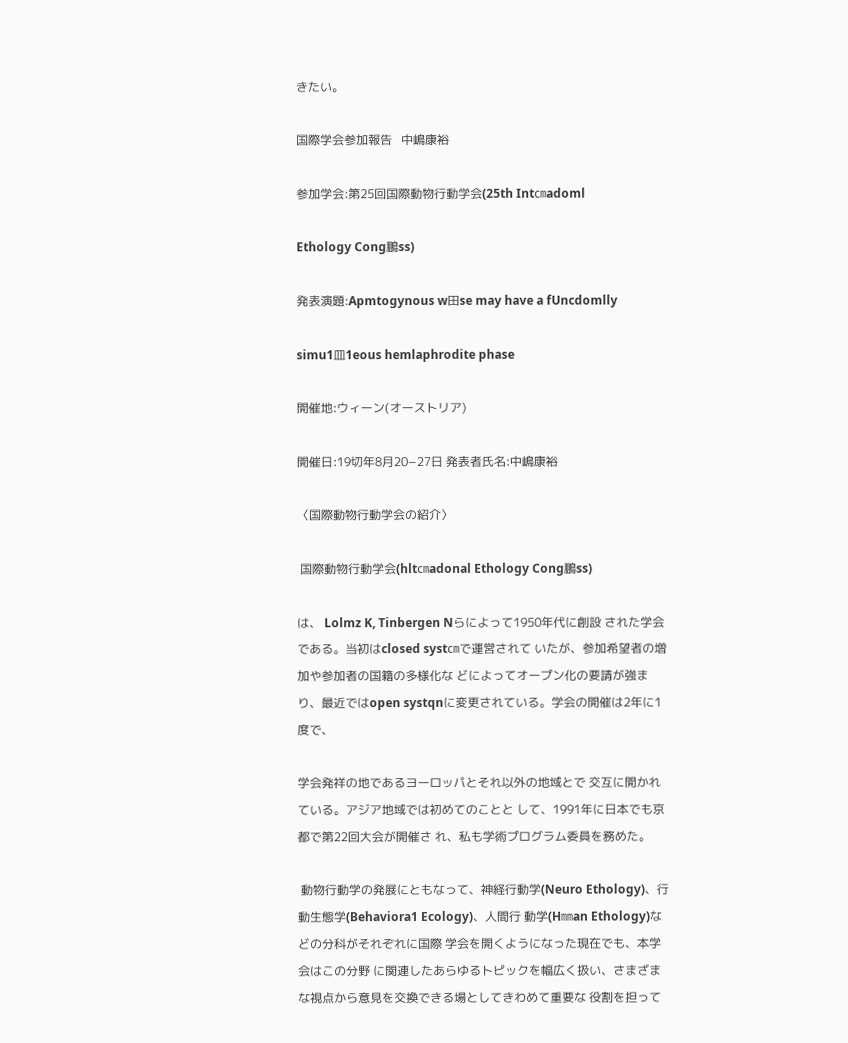きたい。

国際学会参加報告   中嶋康裕

参加学会:第25回国際動物行動学会(25th Int㎝adoml

Ethology Cong鵬ss)

発表演題:Apmtogynous w田se may have a fUncdomlly

simu1皿1eous hemlaphrodite phase

開催地:ウィーン(オーストリア)

開催日:19切年8月20−27日 発表者氏名:中嶋康裕

〈国際動物行動学会の紹介〉

 国際動物行動学会(hlt㎝adonal Ethology Cong鵬ss)

は、 Lolmz K, Tinbergen Nらによって1950年代に創設 された学会である。当初はclosed syst㎝で運営されて いたが、参加希望者の増加や参加者の国籍の多様化な どによってオープン化の要請が強まり、最近ではopen systqnに変更されている。学会の開催は2年に1度で、

学会発祥の地であるヨーロッパとそれ以外の地域とで 交互に開かれている。アジア地域では初めてのことと して、1991年に日本でも京都で第22回大会が開催さ れ、私も学術プログラム委員を務めた。

 動物行動学の発展にともなって、神経行動学(Neuro Ethology)、行動生態学(Behaviora1 Ecology)、人間行 動学(H㎜an Ethology)などの分科がそれぞれに国際 学会を開くようになった現在でも、本学会はこの分野 に関連したあらゆるトピックを幅広く扱い、さまざま な視点から意見を交換できる場としてきわめて重要な 役割を担って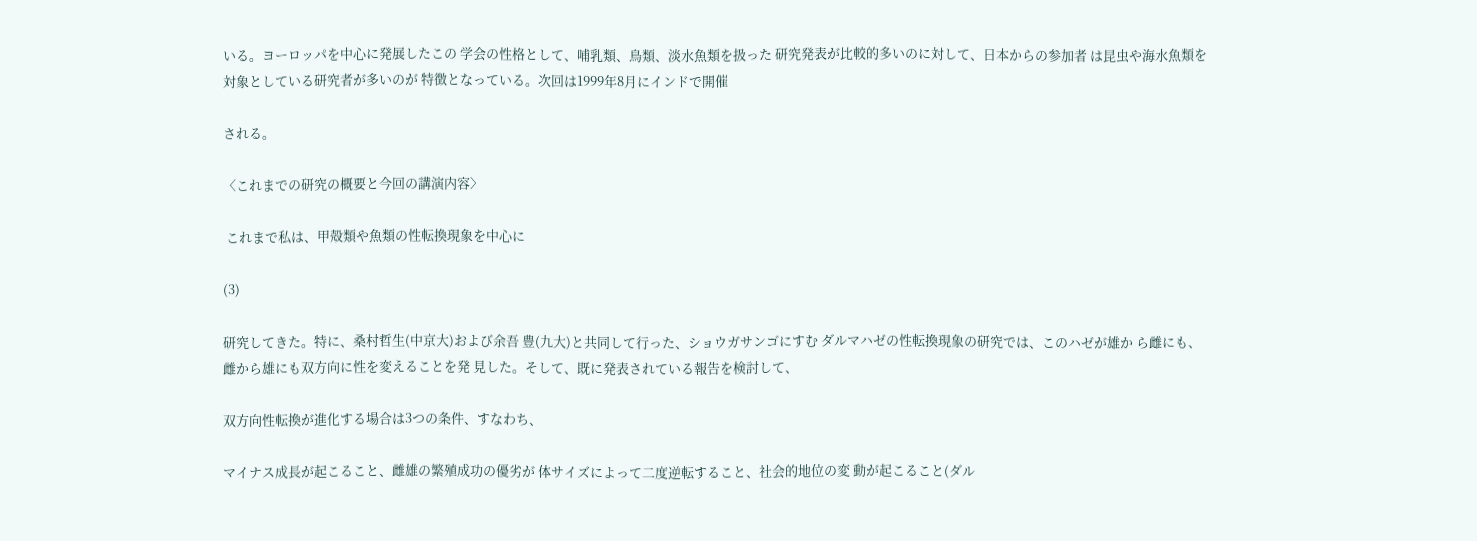いる。ヨーロッパを中心に発展したこの 学会の性格として、哺乳類、鳥類、淡水魚類を扱った 研究発表が比較的多いのに対して、日本からの参加者 は昆虫や海水魚類を対象としている研究者が多いのが 特徴となっている。次回は1999年8月にインドで開催

される。

〈これまでの研究の概要と今回の講演内容〉

 これまで私は、甲殻類や魚類の性転換現象を中心に

(3)

研究してきた。特に、桑村哲生(中京大)および余吾 豊(九大)と共同して行った、ショウガサンゴにすむ ダルマハゼの性転換現象の研究では、このハゼが雄か ら雌にも、雌から雄にも双方向に性を変えることを発 見した。そして、既に発表されている報告を検討して、

双方向性転換が進化する場合は3つの条件、すなわち、

マイナス成長が起こること、雌雄の繁殖成功の優劣が 体サイズによって二度逆転すること、社会的地位の変 動が起こること(ダル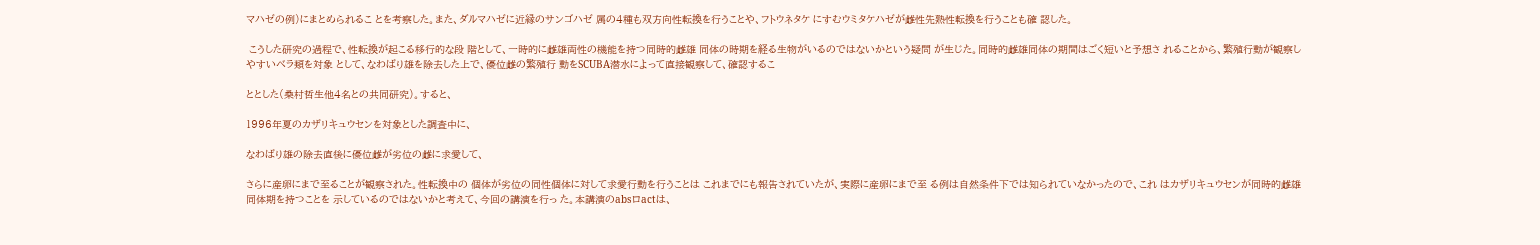マハゼの例)にまとめられるこ とを考察した。また、ダルマハゼに近縁のサンゴハゼ 属の4種も双方向性転換を行うことや、フトウネタケ にすむウミタケハゼが雌性先熟性転換を行うことも確 認した。

 こうした研究の過程で、性転換が起こる移行的な段 階として、一時的に雌雄両性の機能を持つ同時的雌雄 同体の時期を経る生物がいるのではないかという疑問 が生じた。同時的雌雄同体の期間はごく短いと予想さ れることから、繁殖行動が観察しやすいベラ類を対象 として、なわばり雄を除去した上で、優位雌の繁殖行 動をSCUBA潜水によって直接観察して、確認するこ

ととした(桑村哲生他4名との共同研究)。すると、

1996年夏のカザリキュウセンを対象とした調査中に、

なわばり雄の除去直後に優位雌が劣位の雌に求愛して、

さらに産卵にまで至ることが観察された。性転換中の 個体が劣位の同性個体に対して求愛行動を行うことは これまでにも報告されていたが、実際に産卵にまで至 る例は自然条件下では知られていなかったので、これ はカザリキュウセンが同時的雌雄同体期を持つことを 示しているのではないかと考えて、今回の講演を行っ た。本講演のabsロactは、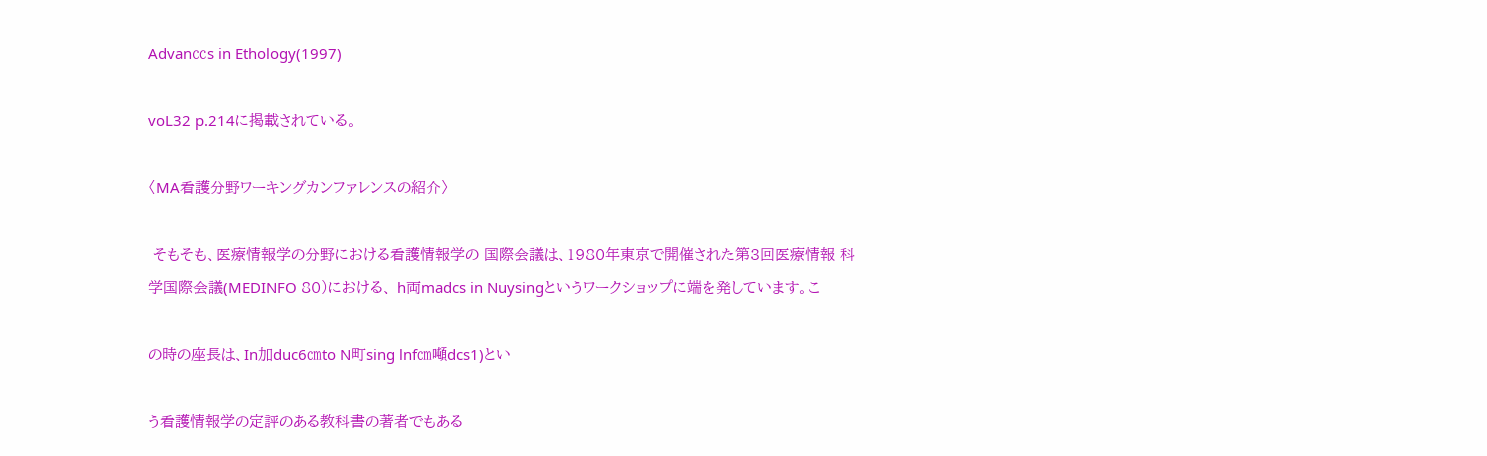Advan㏄s in Ethology(1997)

voL32 p.214に掲載されている。

〈MA看護分野ワーキングカンファレンスの紹介〉

 そもそも、医療情報学の分野における看護情報学の 国際会議は、1980年東京で開催された第3回医療情報 科学国際会議(MEDINFO 80)における、 h両madcs in Nuysingというワークショップに端を発しています。こ

の時の座長は、In加duc6㎝to N町sing lnf㎝噸dcs1)とい

う看護情報学の定評のある教科書の著者でもある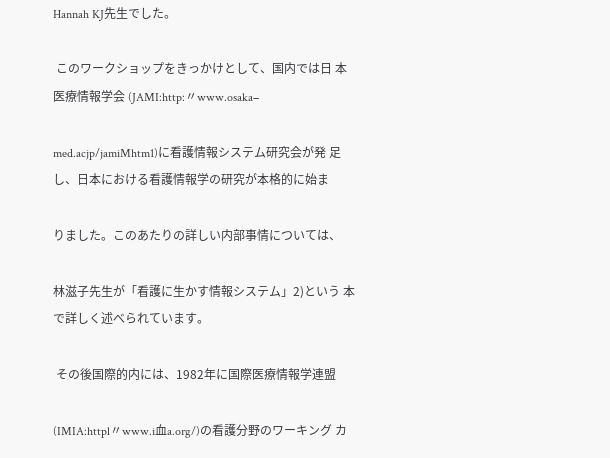Hannah KJ先生でした。

 このワークショップをきっかけとして、国内では日 本医療情報学会 (JAMI:http:〃www.osaka−

med.acjp/jamiMhtm1)に看護情報システム研究会が発 足し、日本における看護情報学の研究が本格的に始ま

りました。このあたりの詳しい内部事情については、

林滋子先生が「看護に生かす情報システム」2)という 本で詳しく述べられています。

 その後国際的内には、1982年に国際医療情報学連盟

(IMIA:httpl〃www.i血a.org/)の看護分野のワーキング カ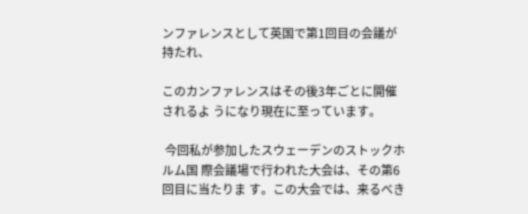ンファレンスとして英国で第1回目の会議が持たれ、

このカンファレンスはその後3年ごとに開催されるよ うになり現在に至っています。

 今回私が参加したスウェーデンのストックホルム国 際会議場で行われた大会は、その第6回目に当たりま す。この大会では、来るべき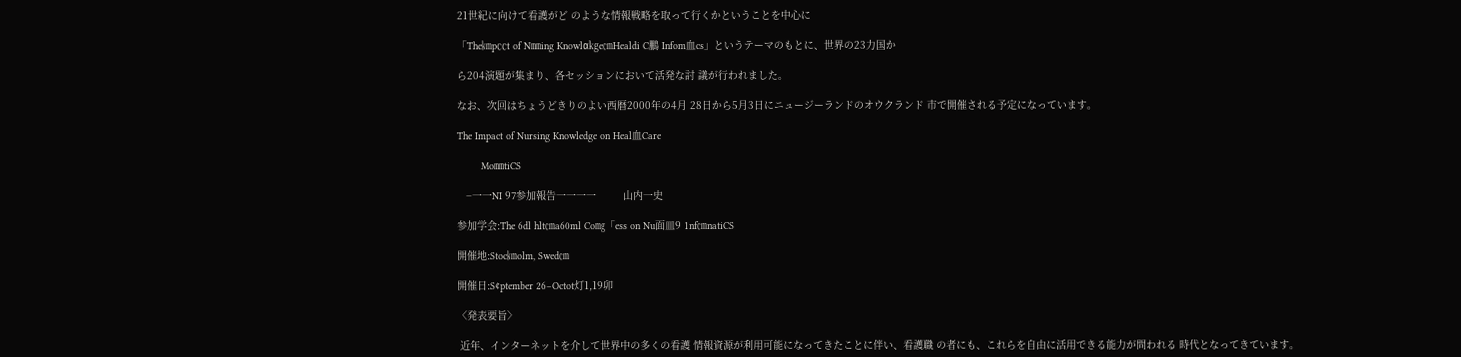21世紀に向けて看護がど のような情報戦略を取って行くかということを中心に

「The㎞p㏄t of N㎜ing Knowlα㎏e㎝Healdi C鵬 Infom血cs」というテーマのもとに、世界の23力国か

ら204演題が集まり、各セッションにおいて活発な討 議が行われました。

なお、次回はちょうどきりのよい西暦2000年の4月 28日から5月3日にニュージーランドのオウクランド 市で開催される予定になっています。

The Impact of Nursing Knowledge on Heal血Care

        Mo㎜tiCS

   −一一NI 97参加報告一一一一         山内一史

参加学会:The 6dl hlt㎝a60ml Co㎎「ess on Nu面皿9 1nf㎝natiCS

開催地:Stoc㎞olm, Swed㎝

開催日:S¢ptember 26−Octot灯1,19卯

〈発表要旨〉

 近年、インターネットを介して世界中の多くの看護 情報資源が利用可能になってきたことに伴い、看護職 の者にも、これらを自由に活用できる能力が問われる 時代となってきています。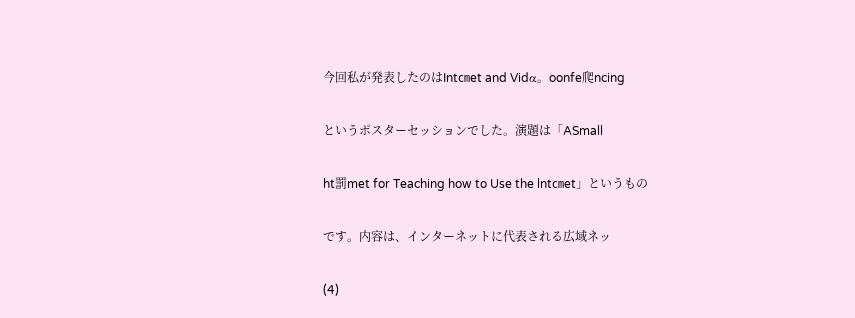今回私が発表したのはInt㎝et and Vidα。oonfe爬ncing

というポスターセッションでした。演題は「ASmall

ht罰met for Teaching how to Use the lnt㎝et」というもの

です。内容は、インターネットに代表される広域ネッ

(4)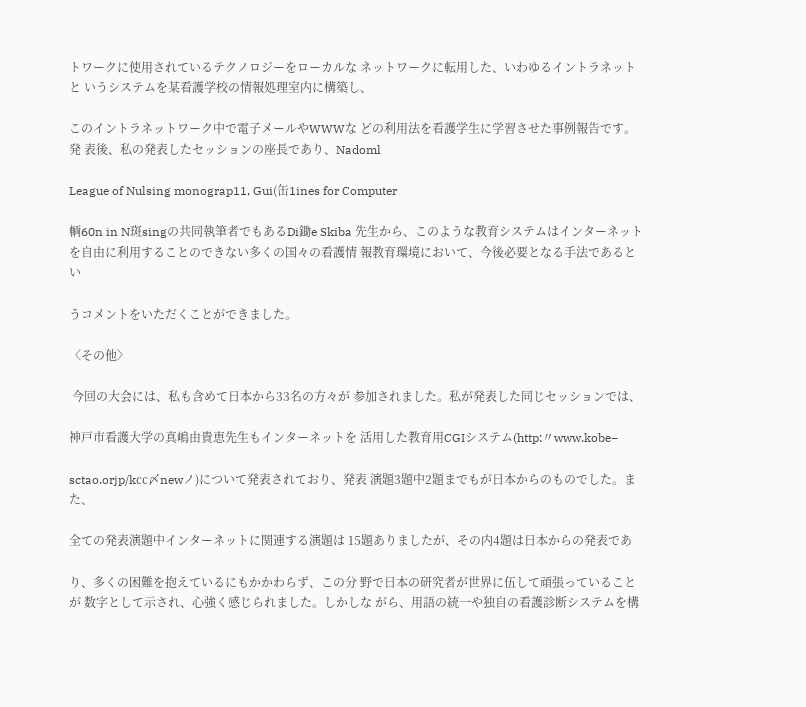トワークに使用されているテクノロジーをローカルな ネットワークに転用した、いわゆるイントラネットと いうシステムを某看護学校の情報処理室内に構築し、

このイントラネットワーク中で電子メールやWWWな どの利用法を看護学生に学習させた事例報告です。発 表後、私の発表したセッションの座長であり、Nadoml

League of Nulsing monograp11, Gui(缶1ines for Computer

輌60n in N斑singの共同執筆者でもあるDi鋤e Skiba 先生から、このような教育システムはインターネット を自由に利用することのできない多くの国々の看護情 報教育環境において、今後必要となる手法であるとい

うコメントをいただくことができました。

〈その他〉

 今回の大会には、私も含めて日本から33名の方々が 参加されました。私が発表した同じセッションでは、

神戸市看護大学の真嶋由貴恵先生もインターネットを 活用した教育用CGIシステム(http:〃www.kobe−

sctao.orjp/k㏄〆newノ)について発表されており、発表 演題3題中2題までもが日本からのものでした。また、

全ての発表演題中インターネットに関連する演題は 15題ありましたが、その内4題は日本からの発表であ

り、多くの困難を抱えているにもかかわらず、この分 野で日本の研究者が世界に伍して頑張っていることが 数字として示され、心強く感じられました。しかしな がら、用語の統一や独自の看護診断システムを構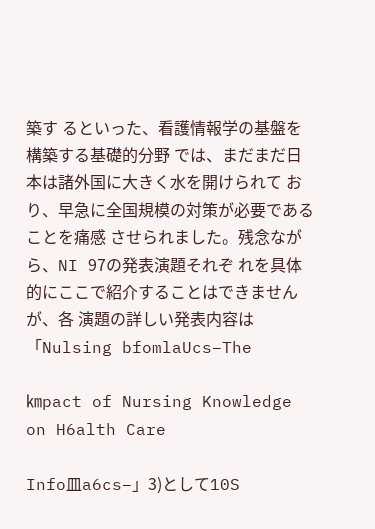築す るといった、看護情報学の基盤を構築する基礎的分野 では、まだまだ日本は諸外国に大きく水を開けられて おり、早急に全国規模の対策が必要であることを痛感 させられました。残念ながら、NI 97の発表演題それぞ れを具体的にここで紹介することはできませんが、各 演題の詳しい発表内容は「Nulsing bfomlaUcs−The

㎞pact of Nursing Knowledge on H6alth Care

Info皿a6cs−」3)として10S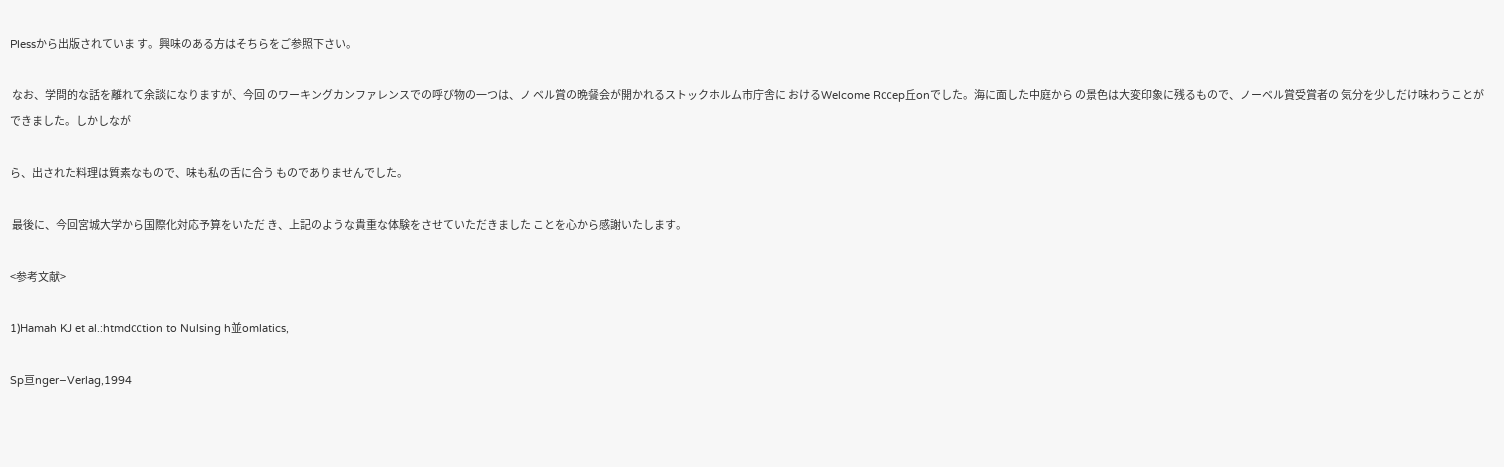Plessから出版されていま す。興味のある方はそちらをご参照下さい。

 なお、学問的な話を離れて余談になりますが、今回 のワーキングカンファレンスでの呼び物の一つは、ノ ベル賞の晩餐会が開かれるストックホルム市庁舎に おけるWelcome R㏄ep丘onでした。海に面した中庭から の景色は大変印象に残るもので、ノーベル賞受賞者の 気分を少しだけ味わうことができました。しかしなが

ら、出された料理は質素なもので、味も私の舌に合う ものでありませんでした。

 最後に、今回宮城大学から国際化対応予算をいただ き、上記のような貴重な体験をさせていただきました ことを心から感謝いたします。

<参考文献>

1)Hamah KJ et al.:htmd㏄tion to Nulsing h並omlatics,

Sp亘nger−Verlag,1994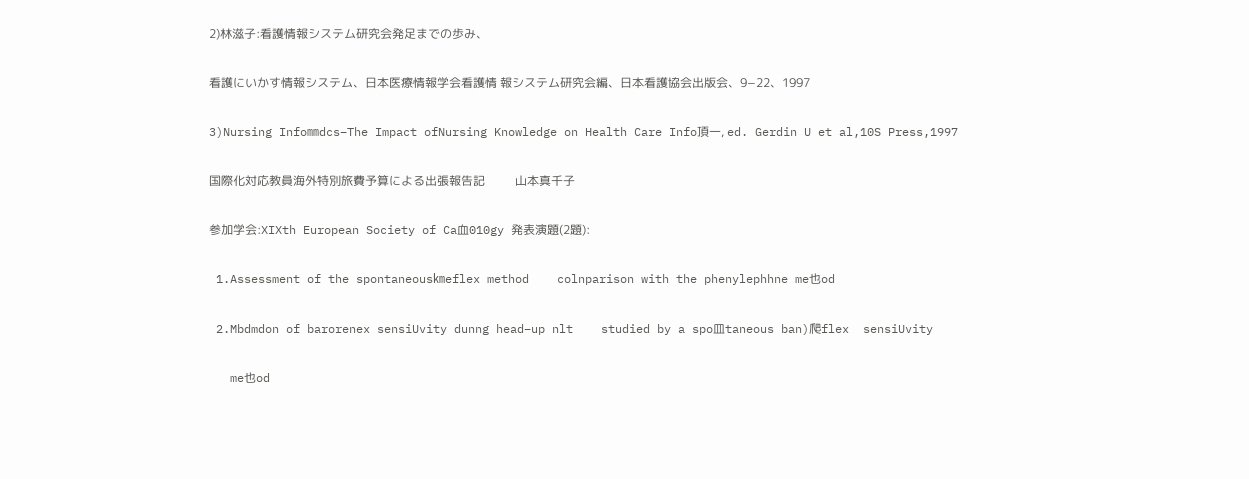2)林滋子:看護情報システム研究会発足までの歩み、

看護にいかす情報システム、日本医療情報学会看護情 報システム研究会編、日本看護協会出版会、9−22、1997

3)Nursing Info㎜dcs−The Impact ofNursing Knowledge on Health Care Info頂一, ed. Gerdin U et al,10S Press,1997

国際化対応教員海外特別旅費予算による出張報告記          山本真千子

参加学会:XIXth European Society of Ca血010gy 発表演題(2題):

 1.Assessment of the spontaneous㎞eflex method    colnparison with the phenylephhne me也od

 2.Mbdmdon of barorenex sensiUvity dunng head−up nlt    studied by a spo皿taneous ban)爬flex  sensiUvity

   me也od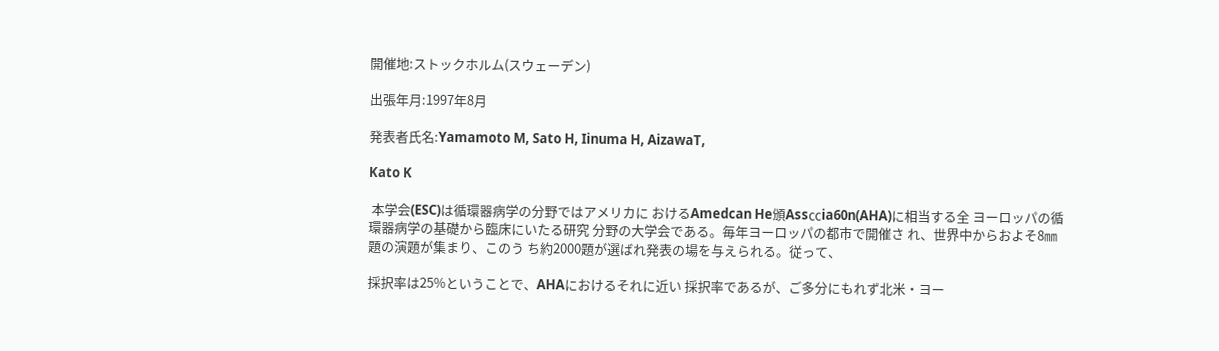開催地:ストックホルム(スウェーデン)

出張年月:1997年8月

発表者氏名:Yamamoto M, Sato H, Iinuma H, AizawaT,

Kato K

 本学会(ESC)は循環器病学の分野ではアメリカに おけるAmedcan He頒Ass㏄ia60n(AHA)に相当する全 ヨーロッパの循環器病学の基礎から臨床にいたる研究 分野の大学会である。毎年ヨーロッパの都市で開催さ れ、世界中からおよそ8㎜題の演題が集まり、このう ち約2000題が選ばれ発表の場を与えられる。従って、

採択率は25%ということで、AHAにおけるそれに近い 採択率であるが、ご多分にもれず北米・ヨー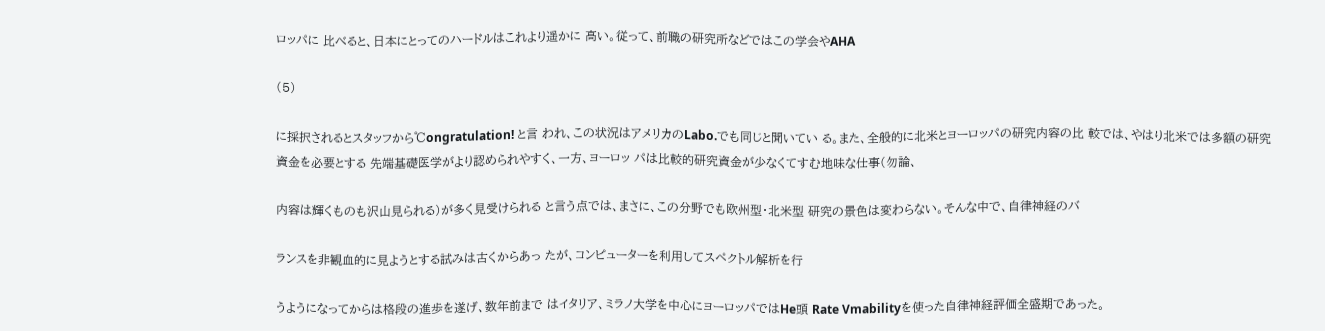ロッパに 比べると、日本にとってのハードルはこれより遥かに 高い。従って、前職の研究所などではこの学会やAHA

(5)

に採択されるとスタッフから℃ongratulation! と言 われ、この状況はアメリカのLabo.でも同じと聞いてい る。また、全般的に北米とヨーロッパの研究内容の比 較では、やはり北米では多額の研究資金を必要とする 先端基礎医学がより認められやすく、一方、ヨーロッ パは比較的研究資金が少なくてすむ地味な仕事(勿論、

内容は輝くものも沢山見られる)が多く見受けられる と言う点では、まさに、この分野でも欧州型・北米型 研究の景色は変わらない。そんな中で、自律神経のバ

ランスを非観血的に見ようとする試みは古くからあっ たが、コンピューターを利用してスペクトル解析を行

うようになってからは格段の進歩を遂げ、数年前まで はイタリア、ミラノ大学を中心にヨーロッパではHe頭 Rate Vmabilityを使った自律神経評価全盛期であった。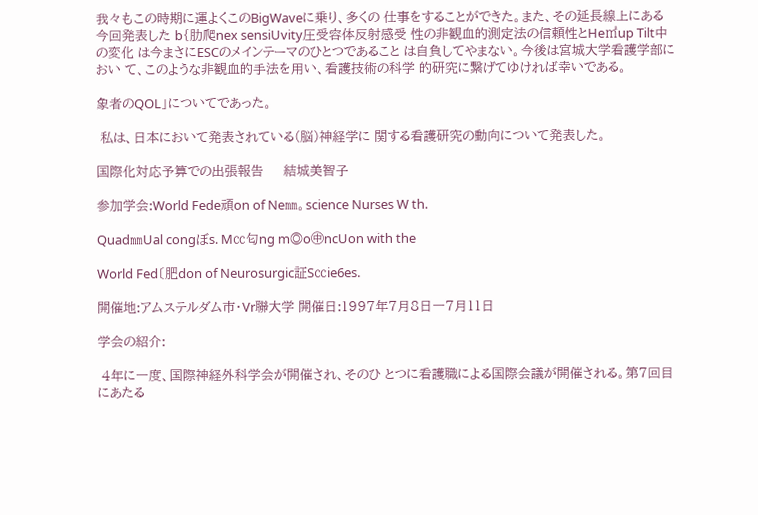我々もこの時期に運よくこのBigWaveに乗り、多くの 仕事をすることができた。また、その延長線上にある 今回発表した b{肋爬nex sensiUvity圧受容体反射感受 性の非観血的測定法の信頼性とHe㎡up Tilt中の変化 は今まさにESCのメインテーマのひとつであること は自負してやまない。今後は宮城大学看護学部におい て、このような非観血的手法を用い、看護技術の科学 的研究に繋げてゆければ幸いである。

象者のQOL」についてであった。

 私は、日本において発表されている(脳)神経学に 関する看護研究の動向について発表した。

国際化対応予算での出張報告     結城美智子

参加学会:World Fede頑on of Ne㎜。science Nurses W th.

Quad㎜Ual congぼs. M㏄匂ng m◎o㊥ncUon with the

World Fed〔肥don of Neurosurgic証S㏄ie6es.

開催地:アムステルダム市・Vr聯大学 開催日:1997年7月8日一7月11日

学会の紹介:

 4年に一度、国際神経外科学会が開催され、そのひ とつに看護職による国際会議が開催される。第7回目 にあたる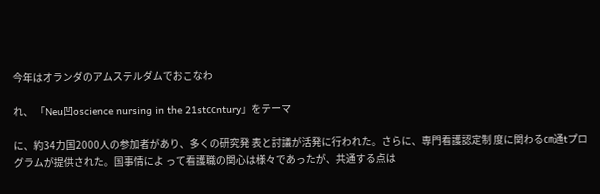今年はオランダのアムステルダムでおこなわ

れ、 「Neu凹oscience nursing in the 21st㏄ntury」をテーマ

に、約34力国2000人の参加者があり、多くの研究発 表と討議が活発に行われた。さらに、専門看護認定制 度に関わる㎝通tプログラムが提供された。国事情によ って看護職の関心は様々であったが、共通する点は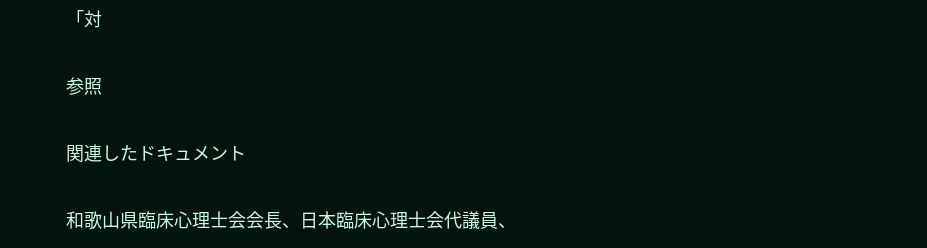「対

参照

関連したドキュメント

和歌山県臨床心理士会会長、日本臨床心理士会代議員、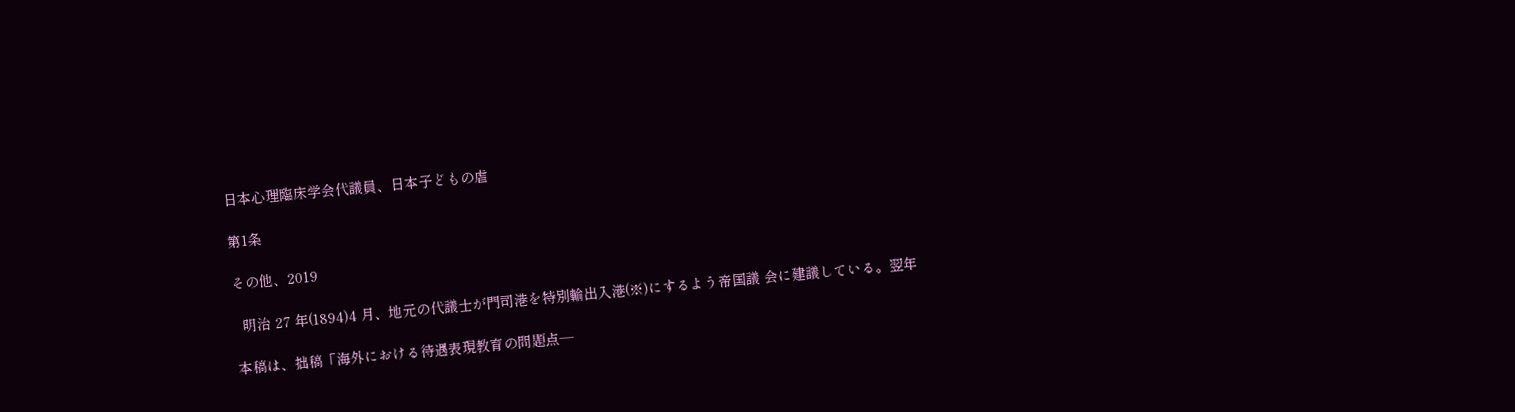日本心理臨床学会代議員、日本子どもの虐

第1条

その他、2019

  明治 27 年(1894)4 月、地元の代議士が門司港を特別輸出入港(※)にするよう帝国議 会に建議している。翌年

本稿は、拙稿「海外における待遇表現教育の問題点―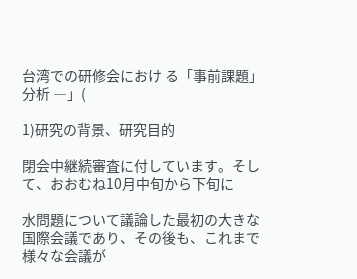台湾での研修会におけ る「事前課題」分析 ―」(

1)研究の背景、研究目的

閉会中継続審査に付しています。そして、おおむね10月中旬から下旬に

水問題について議論した最初の大きな国際会議であり、その後も、これまで様々な会議が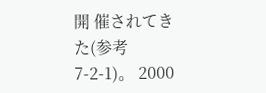開 催されてきた(参考7-2-1)。 2000